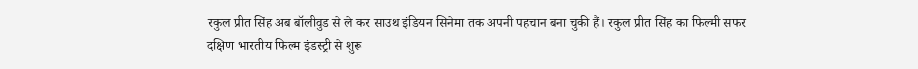रकुल प्रीत सिंह अब बॉलीवुड से ले कर साउथ इंडियन सिनेमा तक अपनी पहचान बना चुकी हैं। रकुल प्रीत सिंह का फिल्मी सफर दक्षिण भारतीय फिल्म इंडस्ट्री से शुरू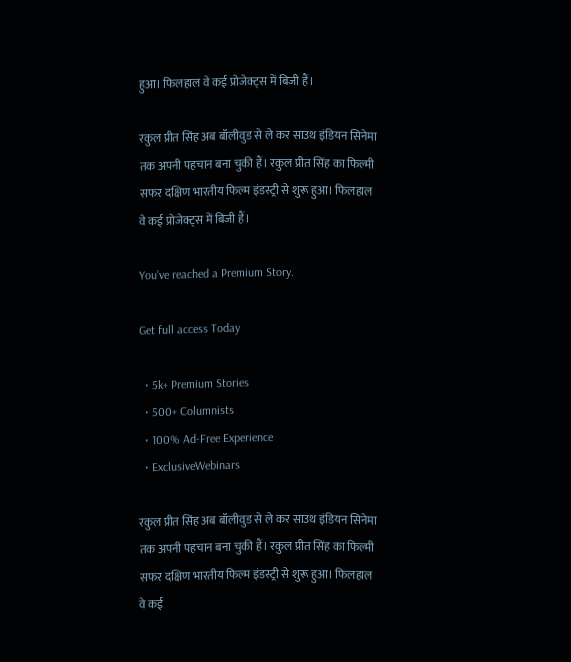हुआ। फिलहाल वे कई प्रोजेक्ट्स में बिजी हैं।

रकुल प्रीत सिंह अब बॉलीवुड से ले कर साउथ इंडियन सिनेमा तक अपनी पहचान बना चुकी हैं। रकुल प्रीत सिंह का फिल्मी सफर दक्षिण भारतीय फिल्म इंडस्ट्री से शुरू हुआ। फिलहाल वे कई प्रोजेक्ट्स में बिजी हैं।

You’ve reached a Premium Story.

Get full access Today

  • 5k+ Premium Stories
  • 500+ Columnists
  • 100% Ad-Free Experience
  • ExclusiveWebinars

रकुल प्रीत सिंह अब बॉलीवुड से ले कर साउथ इंडियन सिनेमा तक अपनी पहचान बना चुकी हैं। रकुल प्रीत सिंह का फिल्मी सफर दक्षिण भारतीय फिल्म इंडस्ट्री से शुरू हुआ। फिलहाल वे कई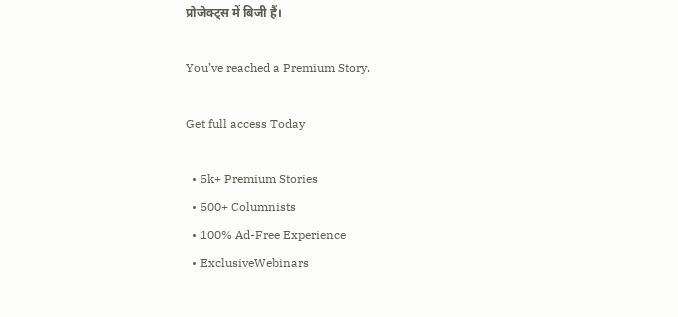प्रोजेक्ट्स में बिजी हैं।

You’ve reached a Premium Story.

Get full access Today

  • 5k+ Premium Stories
  • 500+ Columnists
  • 100% Ad-Free Experience
  • ExclusiveWebinars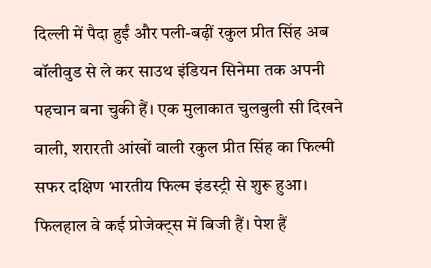दिल्ली में पैदा हुईं और पली-बढ़ीं रकुल प्रीत सिंह अब बॉलीवुड से ले कर साउथ इंडियन सिनेमा तक अपनी पहचान बना चुकी हैं। एक मुलाकात चुलबुली सी दिखने वाली, शरारती आंखों वाली रकुल प्रीत सिंह का फिल्मी सफर दक्षिण भारतीय फिल्म इंडस्ट्री से शुरू हुआ। फिलहाल वे कई प्रोजेक्ट्स में बिजी हैं। पेश हैं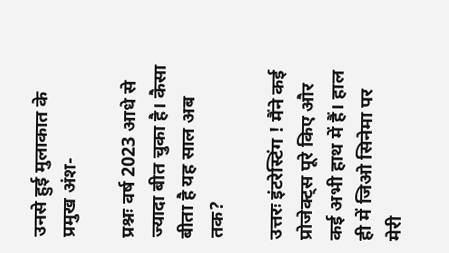उनसे हुई मुलाकात के प्रमुख अंश-

प्रश्नः वर्ष 2023 आधे से ज्यादा बीत चुका है। कैसा बीता है यह साल अब तक?

उत्तरः इंटरेस्टिंग ! मैंने कई प्रोजेक्ट्स पूरे किए और कई अभी हाथ में हैं। हाल ही में जिओ सिनेमा पर मेरी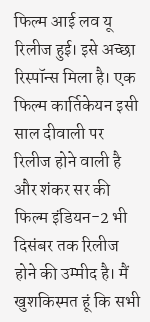फिल्म आई लव यू रिलीज हुई। इसे अच्छा रिस्पॉन्स मिला है। एक फिल्म कार्तिकेयन इसी साल दीवाली पर रिलीज होने वाली है और शंकर सर की फिल्म इंडियन-2 भी दिसंबर तक रिलीज होने की उम्मीद है। मैं खुशकिस्मत हूं कि सभी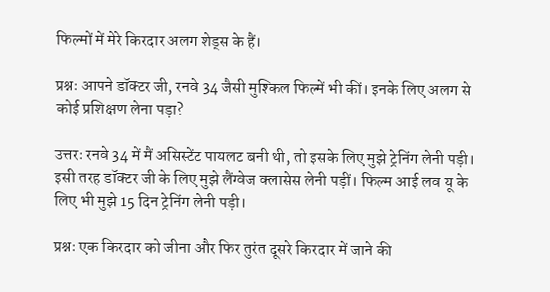फिल्मों में मेरे किरदार अलग शेड्स के हैं।

प्रश्नः आपने डॉक्टर जी, रनवे 34 जैसी मुश्किल फिल्में भी कीं। इनके लिए अलग से कोई प्रशिक्षण लेना पड़ा?

उत्तरः रनवे 34 में मैं असिस्टेंट पायलट बनी थी, तो इसके लिए मुझे ट्रेनिंग लेनी पड़ी। इसी तरह डॉक्टर जी के लिए मुझे लैंग्वेज क्लासेस लेनी पड़ीं। फिल्म आई लव यू के लिए भी मुझे 15 दिन ट्रेनिंग लेनी पड़ी।

प्रश्नः एक किरदार को जीना और फिर तुरंत दूसरे किरदार में जाने की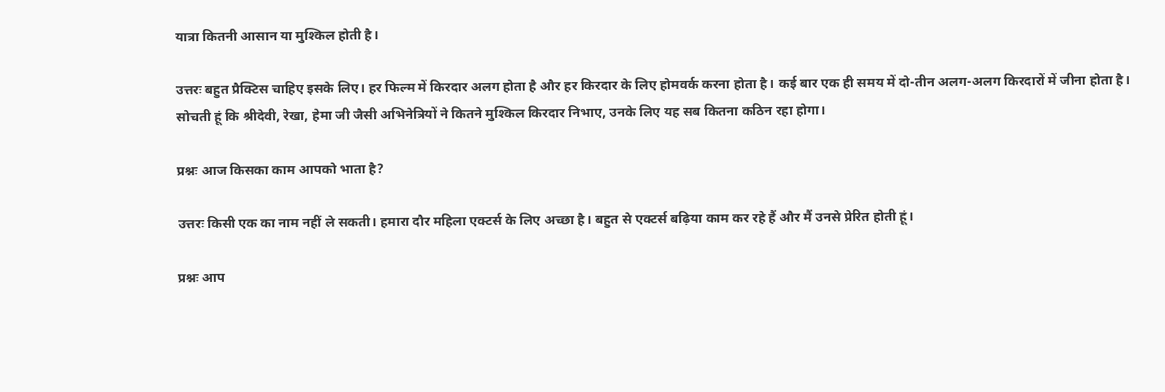यात्रा कितनी आसान या मुश्किल होती है।

उत्तरः बहुत प्रैक्टिस चाहिए इसके लिए। हर फिल्म में किरदार अलग होता है और हर किरदार के लिए होमवर्क करना होता है। कई बार एक ही समय में दो-तीन अलग-अलग किरदारों में जीना होता है। सोचती हूं कि श्रीदेवी, रेखा, हेमा जी जैसी अभिनेत्रियों ने कितने मुश्किल किरदार निभाए, उनके लिए यह सब कितना कठिन रहा होगा।

प्रश्नः आज किसका काम आपको भाता है?

उत्तरः किसी एक का नाम नहीं ले सकती। हमारा दौर महिला एक्टर्स के लिए अच्छा है। बहुत से एक्टर्स बढ़िया काम कर रहे हैं और मैं उनसे प्रेरित होती हूं।

प्रश्नः आप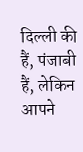दिल्ली की हैं, पंजाबी हैं, लेकिन आपने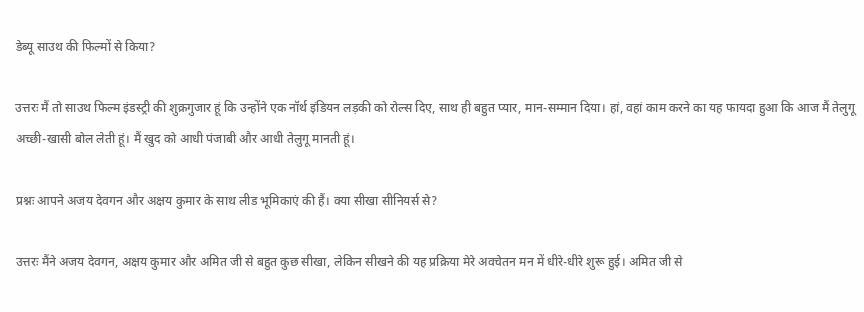डेब्यू साउथ की फिल्मों से किया?

उत्तरः मैं तो साउथ फिल्म इंडस्ट्री की शुक्रगुजार हूं कि उन्होंने एक नॉर्थ इंडियन लड़की को रोल्स दिए, साथ ही बहुत प्यार, मान-सम्मान दिया। हां, वहां काम करने का यह फायदा हुआ कि आज मैं तेलुगू अच्छी-खासी बोल लेती हूं। मैं खुद को आधी पंजाबी और आधी तेलुगू मानती हूं।

प्रश्नः आपने अजय देवगन और अक्षय कुमार के साथ लीड भूमिकाएं की हैं। क्या सीखा सीनियर्स से?

उत्तरः मैंने अजय देवगन, अक्षय कुमार और अमित जी से बहुत कुछ सीखा, लेकिन सीखने की यह प्रक्रिया मेरे अवचेतन मन में धीरे-धीरे शुरू हुई। अमित जी से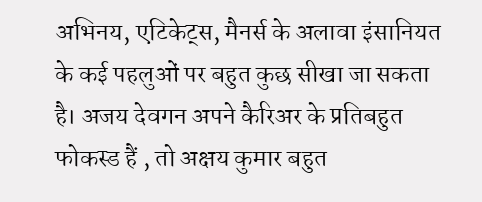अभिनय, एटिकेट्स, मैनर्स के अलावा इंसानियत के कई पहलुओं पर बहुत कुछ सीखा जा सकता है। अजय देवगन अपने कैरिअर के प्रतिबहुत फोकस्ड हैं , तो अक्षय कुमार बहुत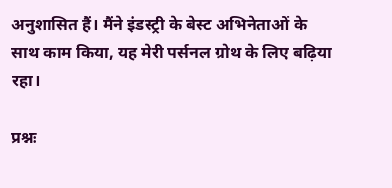अनुशासित हैं। मैंने इंडस्ट्री के बेस्ट अभिनेताओं के साथ काम किया, यह मेरी पर्सनल ग्रोथ के लिए बढ़िया रहा।

प्रश्नः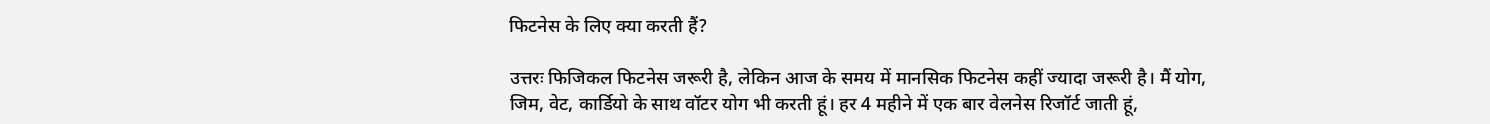फिटनेस के लिए क्या करती हैं?

उत्तरः फिजिकल फिटनेस जरूरी है, लेकिन आज के समय में मानसिक फिटनेस कहीं ज्यादा जरूरी है। मैं योग, जिम, वेट, कार्डियो के साथ वॉटर योग भी करती हूं। हर 4 महीने में एक बार वेलनेस रिजॉर्ट जाती हूं,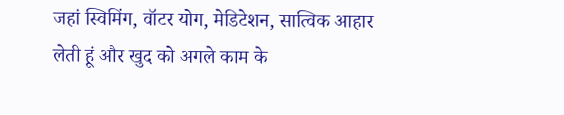जहां स्विमिंग, वॉटर योग, मेडिटेशन, सात्विक आहार लेती हूं और खुद को अगले काम के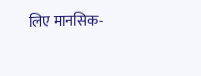लिए मानसिक-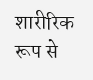शारीरिक रूप से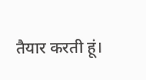तैयार करती हूं।